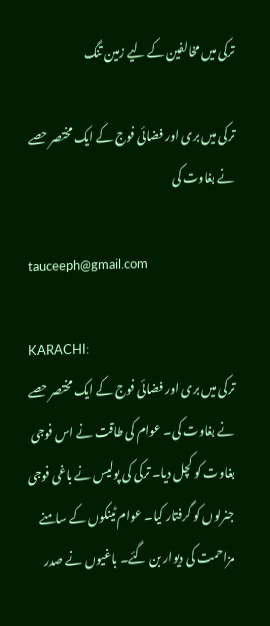ترکی میں مخالفین کے لیے زمین تنگ

ترکی میں بری اور فضائی فوج کے ایک مختصر حصے نے بغاوت کی

tauceeph@gmail.com

KARACHI:
ترکی میں بری اور فضائی فوج کے ایک مختصر حصے نے بغاوت کی۔ عوام کی طاقت نے اس فوجی بغاوت کو کچل دیا۔ ترکی کی پولیس نے باغی فوجی جنرلوں کو گرفتار کیا۔ عوام ٹینکوں کے سامنے مزاحمت کی دیوار بن گئے۔ باغیوں نے صدر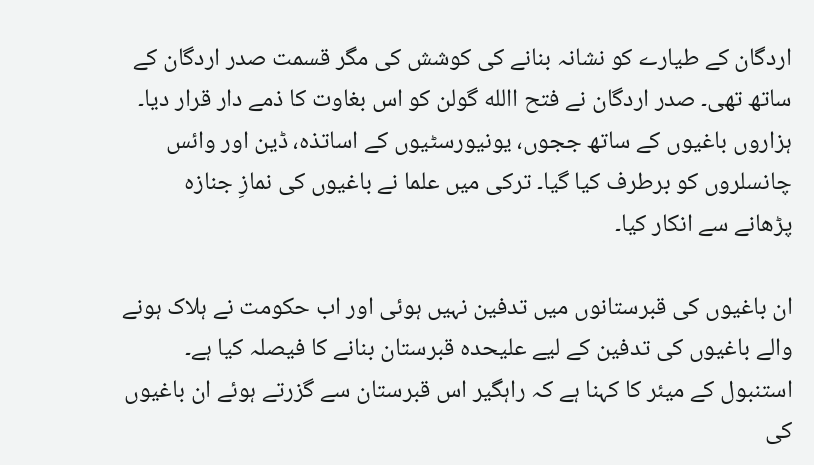اردگان کے طیارے کو نشانہ بنانے کی کوشش کی مگر قسمت صدر اردگان کے ساتھ تھی۔ صدر اردگان نے فتح االله گولن کو اس بغاوت کا ذمے دار قرار دیا۔ ہزاروں باغیوں کے ساتھ ججوں، یونیورسٹیوں کے اساتذہ، ڈین اور وائس چانسلروں کو برطرف کیا گیا۔ ترکی میں علما نے باغیوں کی نمازِ جنازہ پڑھانے سے انکار کیا۔

ان باغیوں کی قبرستانوں میں تدفین نہیں ہوئی اور اب حکومت نے ہلاک ہونے والے باغیوں کی تدفین کے لیے علیحدہ قبرستان بنانے کا فیصلہ کیا ہے۔ استنبول کے میئر کا کہنا ہے کہ راہگیر اس قبرستان سے گزرتے ہوئے ان باغیوں کی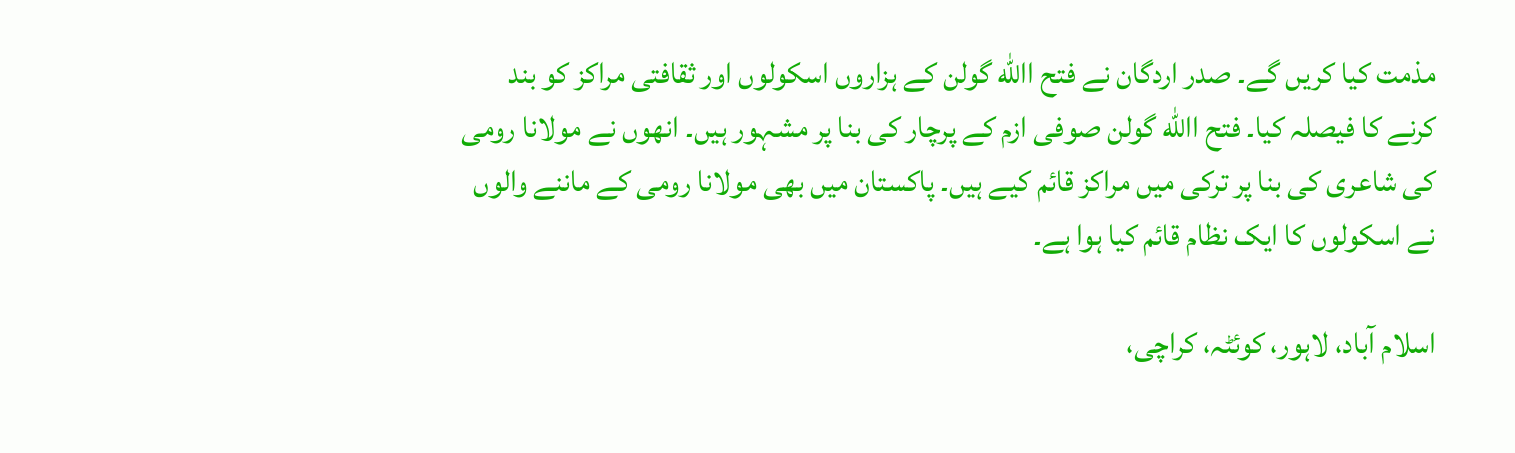مذمت کیا کریں گے۔ صدر اردگان نے فتح االله گولن کے ہزاروں اسکولوں اور ثقافتی مراکز کو بند کرنے کا فیصلہ کیا۔ فتح االله گولن صوفی ازم کے پرچار کی بنا پر مشہور ہیں۔ انھوں نے مولانا رومی کی شاعری کی بنا پر ترکی میں مراکز قائم کیے ہیں۔ پاکستان میں بھی مولانا رومی کے ماننے والوں نے اسکولوں کا ایک نظام قائم کیا ہوا ہے۔

اسلام آباد، لاہور، کوئٹہ، کراچی،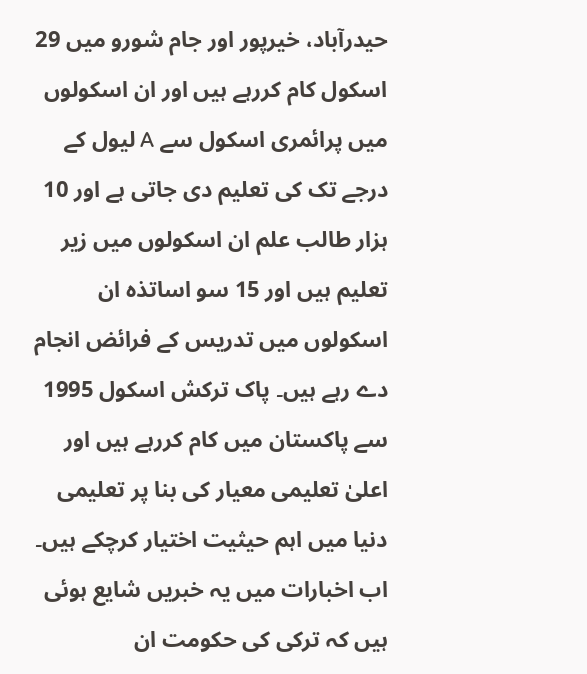حیدرآباد، خیرپور اور جام شورو میں 29 اسکول کام کررہے ہیں اور ان اسکولوں میں پرائمری اسکول سے A لیول کے درجے تک کی تعلیم دی جاتی ہے اور 10 ہزار طالب علم ان اسکولوں میں زیر تعلیم ہیں اور 15 سو اساتذہ ان اسکولوں میں تدریس کے فرائض انجام دے رہے ہیں۔ پاک ترکش اسکول 1995 سے پاکستان میں کام کررہے ہیں اور اعلیٰ تعلیمی معیار کی بنا پر تعلیمی دنیا میں اہم حیثیت اختیار کرچکے ہیں۔ اب اخبارات میں یہ خبریں شایع ہوئی ہیں کہ ترکی کی حکومت ان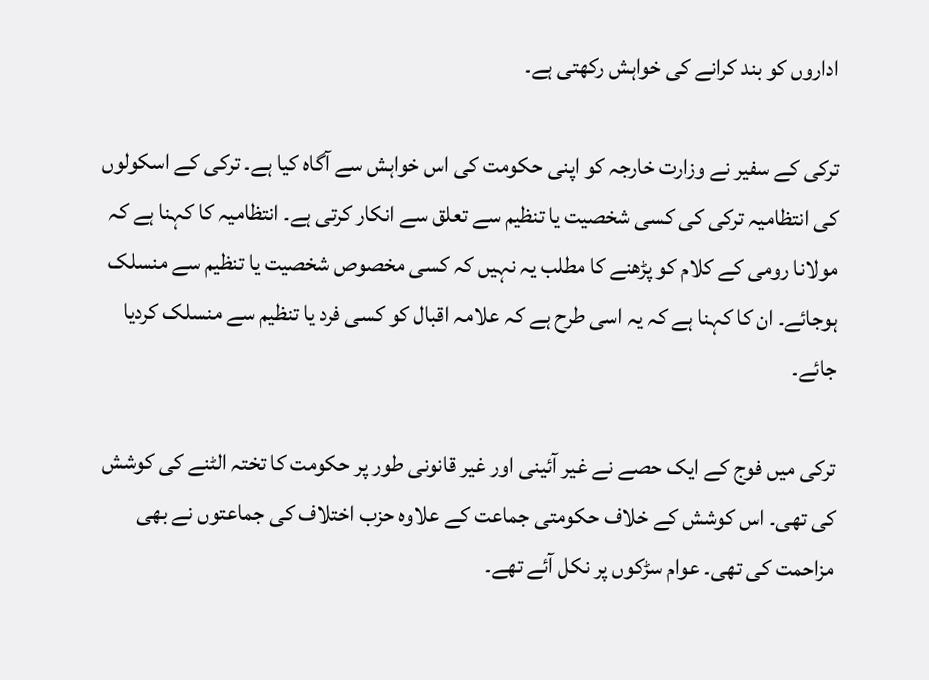اداروں کو بند کرانے کی خواہش رکھتی ہے۔

ترکی کے سفیر نے وزارت خارجہ کو اپنی حکومت کی اس خواہش سے آگاہ کیا ہے۔ ترکی کے اسکولوں کی انتظامیہ ترکی کی کسی شخصیت یا تنظیم سے تعلق سے انکار کرتی ہے۔ انتظامیہ کا کہنا ہے کہ مولانا رومی کے کلام کو پڑھنے کا مطلب یہ نہیں کہ کسی مخصوص شخصیت یا تنظیم سے منسلک ہوجائے۔ ان کا کہنا ہے کہ یہ اسی طرح ہے کہ علامہ اقبال کو کسی فرد یا تنظیم سے منسلک کردیا جائے۔

ترکی میں فوج کے ایک حصے نے غیر آئینی اور غیر قانونی طور پر حکومت کا تختہ الٹنے کی کوشش کی تھی۔ اس کوشش کے خلاف حکومتی جماعت کے علاوہ حزب اختلاف کی جماعتوں نے بھی مزاحمت کی تھی۔ عوام سڑکوں پر نکل آئے تھے۔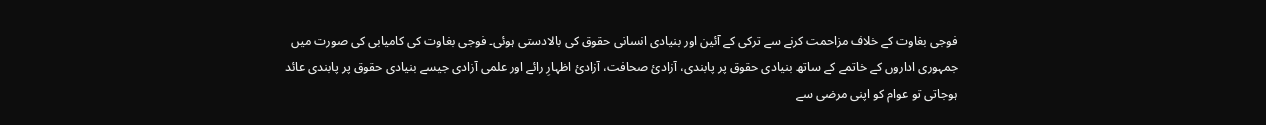فوجی بغاوت کے خلاف مزاحمت کرنے سے ترکی کے آئین اور بنیادی انسانی حقوق کی بالادستی ہوئی۔ فوجی بغاوت کی کامیابی کی صورت میں جمہوری اداروں کے خاتمے کے ساتھ بنیادی حقوق پر پابندی، آزادیٔ صحافت، آزادیٔ اظہارِ رائے اور علمی آزادی جیسے بنیادی حقوق پر پابندی عائد ہوجاتی تو عوام کو اپنی مرضی سے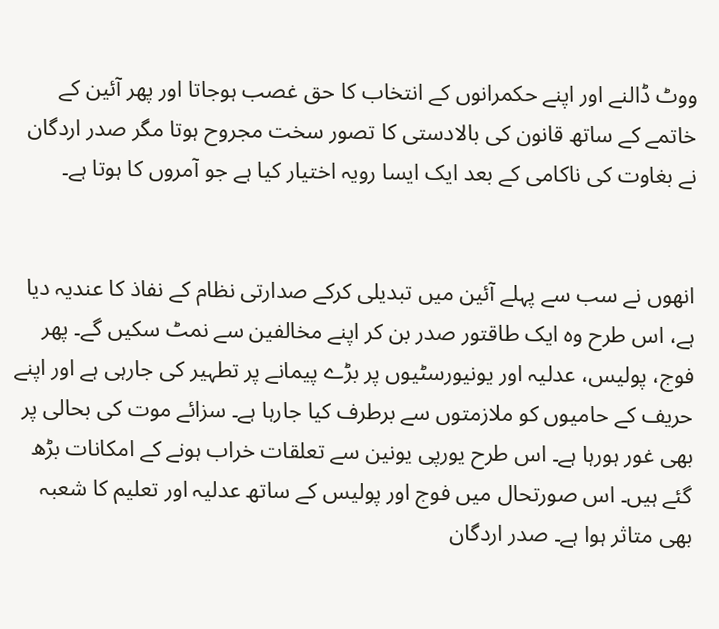ووٹ ڈالنے اور اپنے حکمرانوں کے انتخاب کا حق غصب ہوجاتا اور پھر آئین کے خاتمے کے ساتھ قانون کی بالادستی کا تصور سخت مجروح ہوتا مگر صدر اردگان نے بغاوت کی ناکامی کے بعد ایک ایسا رویہ اختیار کیا ہے جو آمروں کا ہوتا ہے۔


انھوں نے سب سے پہلے آئین میں تبدیلی کرکے صدارتی نظام کے نفاذ کا عندیہ دیا ہے، اس طرح وہ ایک طاقتور صدر بن کر اپنے مخالفین سے نمٹ سکیں گے۔ پھر فوج، پولیس، عدلیہ اور یونیورسٹیوں پر بڑے پیمانے پر تطہیر کی جارہی ہے اور اپنے حریف کے حامیوں کو ملازمتوں سے برطرف کیا جارہا ہے۔ سزائے موت کی بحالی پر بھی غور ہورہا ہے۔ اس طرح یورپی یونین سے تعلقات خراب ہونے کے امکانات بڑھ گئے ہیں۔ اس صورتحال میں فوج اور پولیس کے ساتھ عدلیہ اور تعلیم کا شعبہ بھی متاثر ہوا ہے۔ صدر اردگان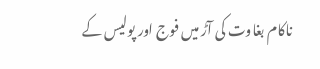ناکام بغاوت کی آڑ میں فوج اور پولیس کے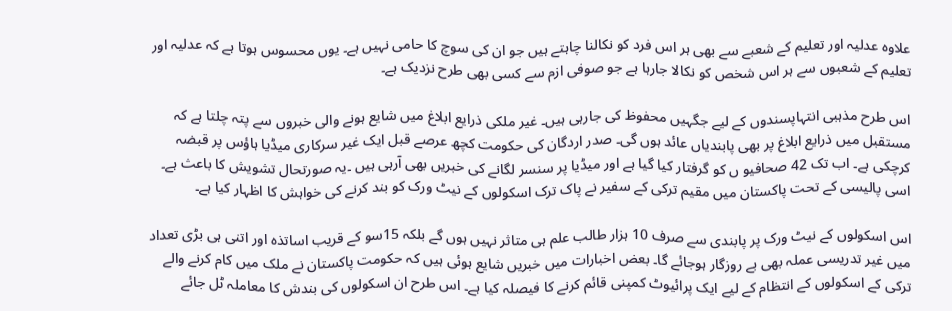علاوہ عدلیہ اور تعلیم کے شعبے سے بھی ہر اس فرد کو نکالنا چاہتے ہیں جو ان کی سوچ کا حامی نہیں ہے۔ یوں محسوس ہوتا ہے کہ عدلیہ اور تعلیم کے شعبوں سے ہر اس شخص کو نکالا جارہا ہے جو صوفی ازم سے کسی بھی طرح نزدیک ہے۔

اس طرح مذہبی انتہاپسندوں کے لیے جگہیں محفوظ کی جارہی ہیں۔ غیر ملکی ذرایع ابلاغ میں شایع ہونے والی خبروں سے پتہ چلتا ہے کہ مستقبل میں ذرایع ابلاغ پر بھی پابندیاں عائد ہوں گی۔ صدر اردگان کی حکومت کچھ عرصے قبل ایک غیر سرکاری میڈیا ہاؤس پر قبضہ کرچکی ہے۔ اب تک 42 صحافیو ں کو گرفتار کیا گیا ہے اور میڈیا پر سنسر لگانے کی خبریں بھی آرہی ہیں ۔یہ صورتحال تشویش کا باعث ہے۔ اسی پالیسی کے تحت پاکستان میں مقیم ترکی کے سفیر نے پاک ترک اسکولوں کے نیٹ ورک کو بند کرنے کی خواہش کا اظہار کیا ہے۔

اس اسکولوں کے نیٹ ورک پر پابندی سے صرف 10 ہزار طالب علم ہی متاثر نہیں ہوں گے بلکہ 15سو کے قریب اساتذہ اور اتنی ہی بڑی تعداد میں غیر تدریسی عملہ بھی بے روزگار ہوجائے گا۔ بعض اخبارات میں خبریں شایع ہوئی ہیں کہ حکومت پاکستان نے ملک میں کام کرنے والے ترکی کے اسکولوں کے انتظام کے لیے ایک پرائیوٹ کمپنی قائم کرنے کا فیصلہ کیا ہے۔ اس طرح ان اسکولوں کی بندش کا معاملہ ٹل جائے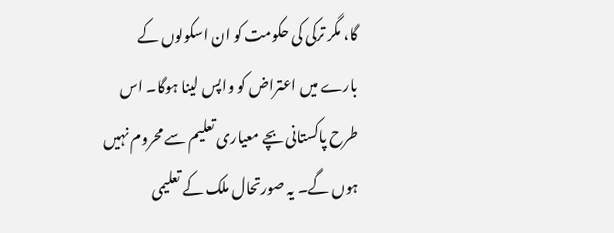گا، مگر ترکی کی حکومت کو ان اسکولوں کے بارے میں اعتراض کو واپس لینا ہوگا۔ اس طرح پاکستانی بچے معیاری تعلیم سے محروم نہیں ہوں گے۔ یہ صورتحال ملک کے تعلیمی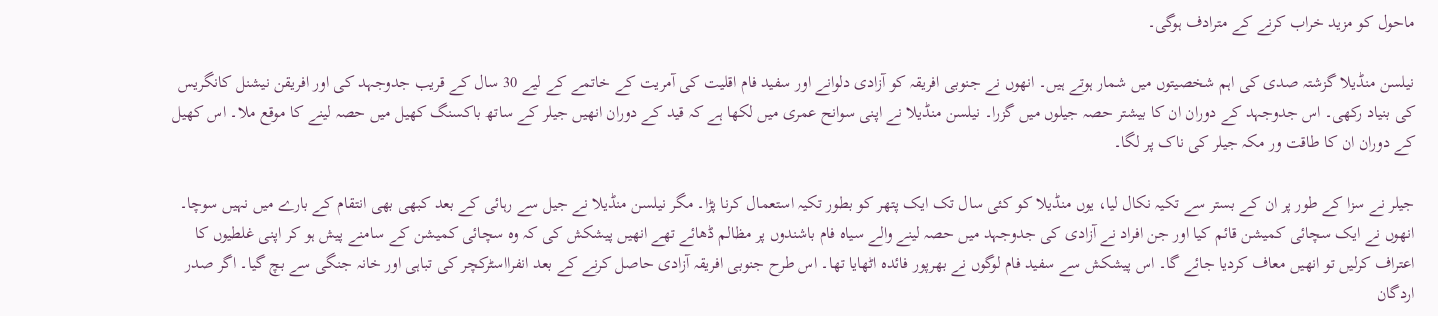ماحول کو مزید خراب کرنے کے مترادف ہوگی۔

نیلسن منڈیلا گزشتہ صدی کی اہم شخصیتوں میں شمار ہوتے ہیں۔ انھوں نے جنوبی افریقہ کو آزادی دلوانے اور سفید فام اقلیت کی آمریت کے خاتمے کے لیے 30 سال کے قریب جدوجہد کی اور افریقن نیشنل کانگریس کی بنیاد رکھی۔ اس جدوجہد کے دوران ان کا بیشتر حصہ جیلوں میں گزرا۔ نیلسن منڈیلا نے اپنی سوانح عمری میں لکھا ہے کہ قید کے دوران انھیں جیلر کے ساتھ باکسنگ کھیل میں حصہ لینے کا موقع ملا۔ اس کھیل کے دوران ان کا طاقت ور مکہ جیلر کی ناک پر لگا۔

جیلر نے سزا کے طور پر ان کے بستر سے تکیہ نکال لیا، یوں منڈیلا کو کئی سال تک ایک پتھر کو بطور تکیہ استعمال کرنا پڑا۔ مگر نیلسن منڈیلا نے جیل سے رہائی کے بعد کبھی بھی انتقام کے بارے میں نہیں سوچا۔ انھوں نے ایک سچائی کمیشن قائم کیا اور جن افراد نے آزادی کی جدوجہد میں حصہ لینے والے سیاہ فام باشندوں پر مظالم ڈھائے تھے انھیں پیشکش کی کہ وہ سچائی کمیشن کے سامنے پیش ہو کر اپنی غلطیوں کا اعتراف کرلیں تو انھیں معاف کردیا جائے گا۔ اس پیشکش سے سفید فام لوگوں نے بھرپور فائدہ اٹھایا تھا۔ اس طرح جنوبی افریقہ آزادی حاصل کرنے کے بعد انفرااسٹرکچر کی تباہی اور خانہ جنگی سے بچ گیا۔ اگر صدر اردگان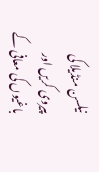نیلسن منڈیلا کی پیروی کریں اور باغیوں کی معافی کے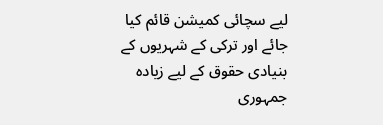لیے سچائی کمیشن قائم کیا جائے اور ترکی کے شہریوں کے بنیادی حقوق کے لیے زیادہ جمہوری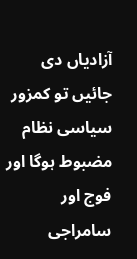آزادیاں دی جائیں تو کمزور سیاسی نظام مضبوط ہوگا اور فوج اور سامراجی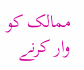ممالک کو وار کرنے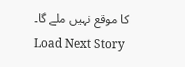کا موقع نہیں ملے گا۔
Load Next Story